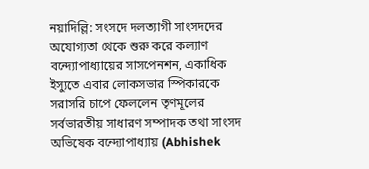নয়াদিল্লি: সংসদে দলত্যাগী সাংসদদের অযোগ্যতা থেকে শুরু করে কল্যাণ বন্দ্যোপাধ্যায়ের সাসপেনশন, একাধিক ইস্যুতে এবার লোকসভার স্পিকারকে সরাসরি চাপে ফেললেন তৃণমূলের সর্বভারতীয় সাধারণ সম্পাদক তথা সাংসদ অভিষেক বন্দ্যোপাধ্যায় (Abhishek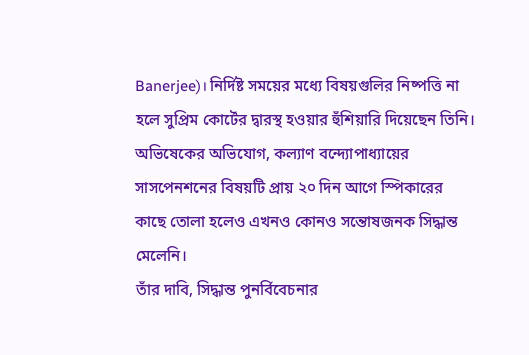Banerjee)। নির্দিষ্ট সময়ের মধ্যে বিষয়গুলির নিষ্পত্তি না হলে সুপ্রিম কোর্টের দ্বারস্থ হওয়ার হুঁশিয়ারি দিয়েছেন তিনি। অভিষেকের অভিযোগ, কল্যাণ বন্দ্যোপাধ্যায়ের সাসপেনশনের বিষয়টি প্রায় ২০ দিন আগে স্পিকারের কাছে তোলা হলেও এখনও কোনও সন্তোষজনক সিদ্ধান্ত মেলেনি।
তাঁর দাবি, সিদ্ধান্ত পুনর্বিবেচনার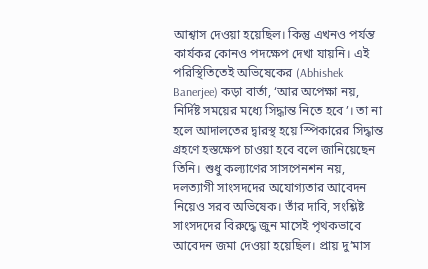আশ্বাস দেওয়া হয়েছিল। কিন্তু এখনও পর্যন্ত কার্যকর কোনও পদক্ষেপ দেখা যায়নি। এই পরিস্থিতিতেই অভিষেকের (Abhishek Banerjee) কড়া বার্তা, ‘আর অপেক্ষা নয়, নির্দিষ্ট সময়ের মধ্যে সিদ্ধান্ত নিতে হবে’। তা না হলে আদালতের দ্বারস্থ হয়ে স্পিকারের সিদ্ধান্ত গ্রহণে হস্তক্ষেপ চাওয়া হবে বলে জানিয়েছেন তিনি। শুধু কল্যাণের সাসপেনশন নয়, দলত্যাগী সাংসদদের অযোগ্যতার আবেদন নিয়েও সরব অভিষেক। তাঁর দাবি, সংশ্লিষ্ট সাংসদদের বিরুদ্ধে জুন মাসেই পৃথকভাবে আবেদন জমা দেওয়া হয়েছিল। প্রায় দু’মাস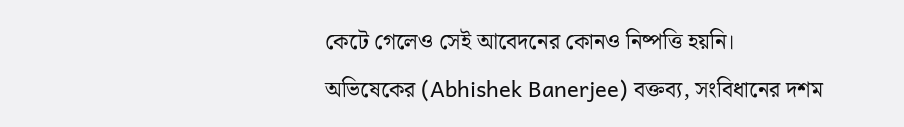কেটে গেলেও সেই আবেদনের কোনও নিষ্পত্তি হয়নি।
অভিষেকের (Abhishek Banerjee) বক্তব্য, সংবিধানের দশম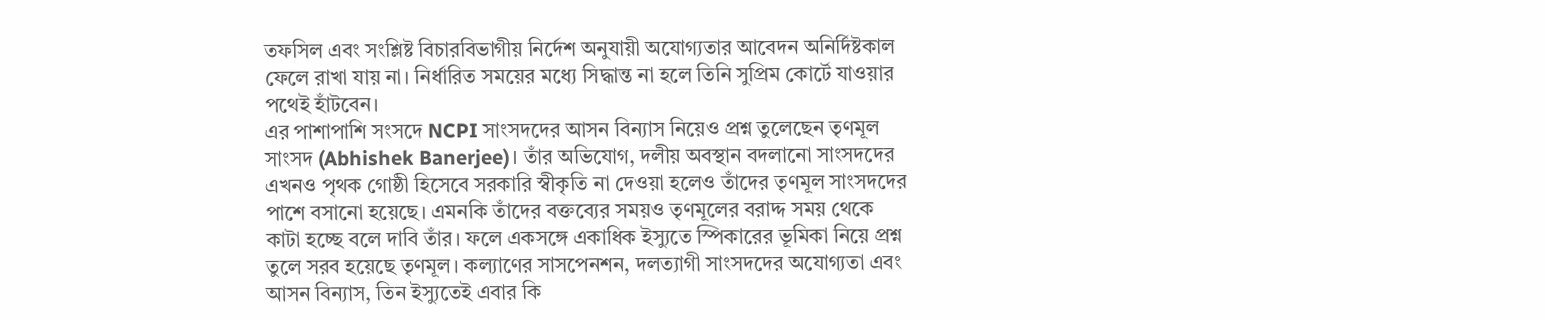তফসিল এবং সংশ্লিষ্ট বিচারবিভাগীয় নির্দেশ অনুযায়ী অযোগ্যতার আবেদন অনির্দিষ্টকাল ফেলে রাখা যায় না। নির্ধারিত সময়ের মধ্যে সিদ্ধান্ত না হলে তিনি সুপ্রিম কোর্টে যাওয়ার পথেই হাঁটবেন।
এর পাশাপাশি সংসদে NCPI সাংসদদের আসন বিন্যাস নিয়েও প্রশ্ন তুলেছেন তৃণমূল সাংসদ (Abhishek Banerjee)। তাঁর অভিযোগ, দলীয় অবস্থান বদলানো সাংসদদের এখনও পৃথক গোষ্ঠী হিসেবে সরকারি স্বীকৃতি না দেওয়া হলেও তাঁদের তৃণমূল সাংসদদের পাশে বসানো হয়েছে। এমনকি তাঁদের বক্তব্যের সময়ও তৃণমূলের বরাদ্দ সময় থেকে কাটা হচ্ছে বলে দাবি তাঁর। ফলে একসঙ্গে একাধিক ইস্যুতে স্পিকারের ভূমিকা নিয়ে প্রশ্ন তুলে সরব হয়েছে তৃণমূল। কল্যাণের সাসপেনশন, দলত্যাগী সাংসদদের অযোগ্যতা এবং আসন বিন্যাস, তিন ইস্যুতেই এবার কি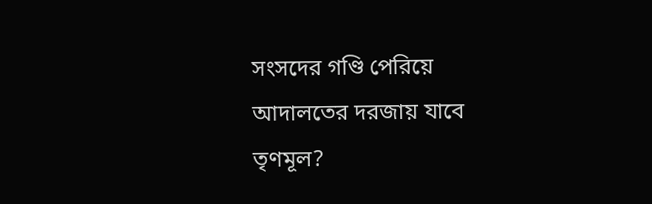সংসদের গণ্ডি পেরিয়ে আদালতের দরজায় যাবে তৃণমূল?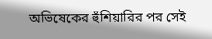অভিষেকের হুঁশিয়ারির পর সেই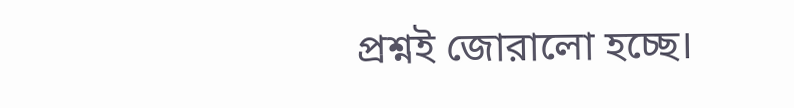প্রশ্নই জোরালো হচ্ছে।